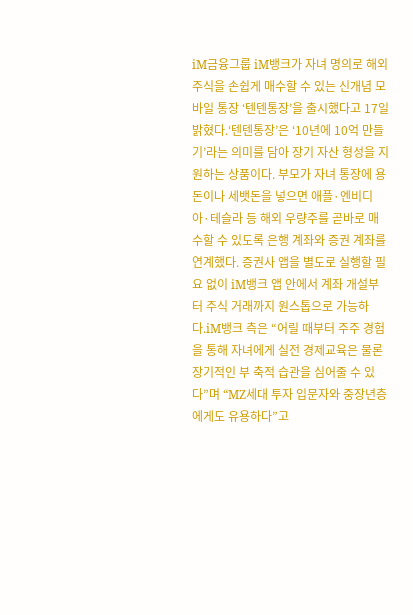iM금융그룹 iM뱅크가 자녀 명의로 해외주식을 손쉽게 매수할 수 있는 신개념 모바일 통장 ‘텐텐통장’을 출시했다고 17일 밝혔다.‘텐텐통장’은 ‘10년에 10억 만들기’라는 의미를 담아 장기 자산 형성을 지원하는 상품이다. 부모가 자녀 통장에 용돈이나 세뱃돈을 넣으면 애플·엔비디아·테슬라 등 해외 우량주를 곧바로 매수할 수 있도록 은행 계좌와 증권 계좌를 연계했다. 증권사 앱을 별도로 실행할 필요 없이 iM뱅크 앱 안에서 계좌 개설부터 주식 거래까지 원스톱으로 가능하다.iM뱅크 측은 “어릴 때부터 주주 경험을 통해 자녀에게 실전 경제교육은 물론 장기적인 부 축적 습관을 심어줄 수 있다”며 “MZ세대 투자 입문자와 중장년층에게도 유용하다”고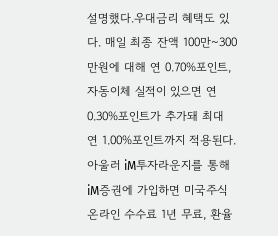설명했다.우대금리 혜택도 있다. 매일 최종 잔액 100만~300만원에 대해 연 0.70%포인트, 자동이체 실적이 있으면 연 0.30%포인트가 추가돼 최대 연 1.00%포인트까지 적용된다. 아울러 iM투자라운지를 통해 iM증권에 가입하면 미국주식 온라인 수수료 1년 무료, 환율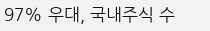97% 우대, 국내주식 수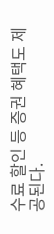수료 할인 등 증권 혜택도 제공된다.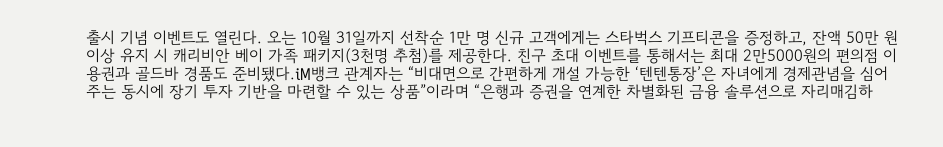출시 기념 이벤트도 열린다. 오는 10월 31일까지 선착순 1만 명 신규 고객에게는 스타벅스 기프티콘을 증정하고, 잔액 50만 원 이상 유지 시 캐리비안 베이 가족 패키지(3천명 추첨)를 제공한다. 친구 초대 이벤트를 통해서는 최대 2만5000원의 편의점 이용권과 골드바 경품도 준비됐다.iM뱅크 관계자는 “비대면으로 간편하게 개설 가능한 ‘텐텐통장’은 자녀에게 경제관념을 심어주는 동시에 장기 투자 기반을 마련할 수 있는 상품”이라며 “은행과 증권을 연계한 차별화된 금융 솔루션으로 자리매김하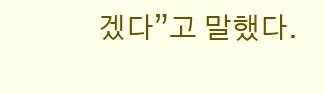겠다”고 말했다.